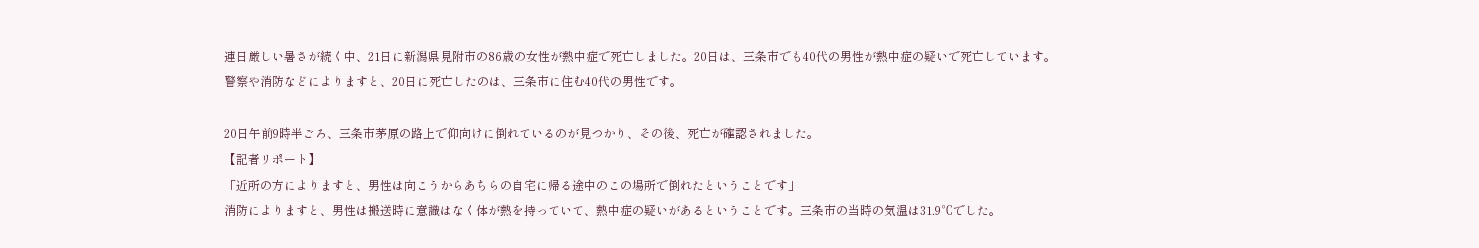連日厳しい暑さが続く中、21日に新潟県見附市の86歳の女性が熱中症で死亡しました。20日は、三条市でも40代の男性が熱中症の疑いで死亡しています。
警察や消防などによりますと、20日に死亡したのは、三条市に住む40代の男性です。

20日午前9時半ごろ、三条市茅原の路上で仰向けに倒れているのが見つかり、その後、死亡が確認されました。
【記者リポート】
「近所の方によりますと、男性は向こうからあちらの自宅に帰る途中のこの場所で倒れたということです」
消防によりますと、男性は搬送時に意識はなく体が熱を持っていて、熱中症の疑いがあるということです。三条市の当時の気温は31.9℃でした。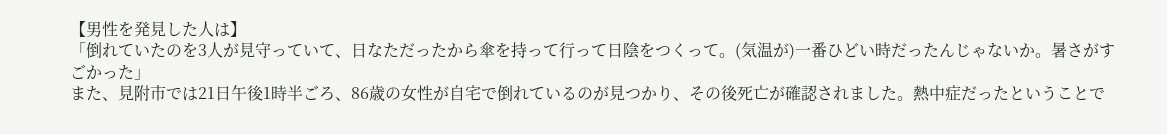【男性を発見した人は】
「倒れていたのを3人が見守っていて、日なただったから傘を持って行って日陰をつくって。(気温が)一番ひどい時だったんじゃないか。暑さがすごかった」
また、見附市では21日午後1時半ごろ、86歳の女性が自宅で倒れているのが見つかり、その後死亡が確認されました。熱中症だったということで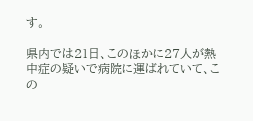す。

県内では21日、このほかに27人が熱中症の疑いで病院に運ばれていて、この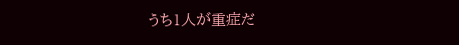うち1人が重症だ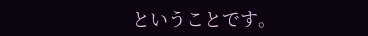ということです。